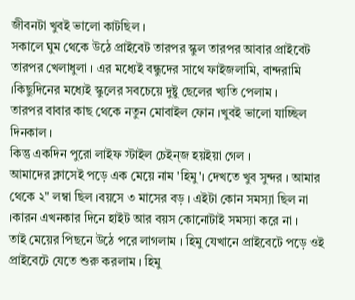জীবনটা খুবই ভালো কাটছিল ।
সকালে ঘুম থেকে উঠে প্রাইবেট তারপর স্কুল তারপর আবার প্রাইবেট তারপর খেলাধুলা । এর মধ্যেই বন্ধুদের সাথে ফাইজলামি, বান্দরামি ।কিছুদিনের মধ্যেই স্কুলের সবচেয়ে দুষ্টু ছেলের খ্যতি পেলাম ।
তারপর বাবার কাছ থেকে নতুন মোবাইল ফোন ।খুবই ভালো যাচ্ছিল দিনকাল ।
কিন্তু একদিন পুরো লাইফ স্টাইল চেইন্জ হয়ইয়া গেল ।
আমাদের ক্লাসেই পড়ে এক মেয়ে নাম 'হিমু'। দেখতে খুব সুন্দর । আমার থেকে ২" লম্বা ছিল ।বয়সে ৩ মাসের বড় । এইটা কোন সমস্যা ছিল না ।কারন এখনকার দিনে হাইট আর বয়স কোনোটাই সমস্যা করে না ।
তাই মেয়ের পিছনে উঠে পরে লাগলাম । হিমু যেখানে প্রাইবেটে পড়ে ওই প্রাইবেটে যেতে শুরু করলাম । হিমু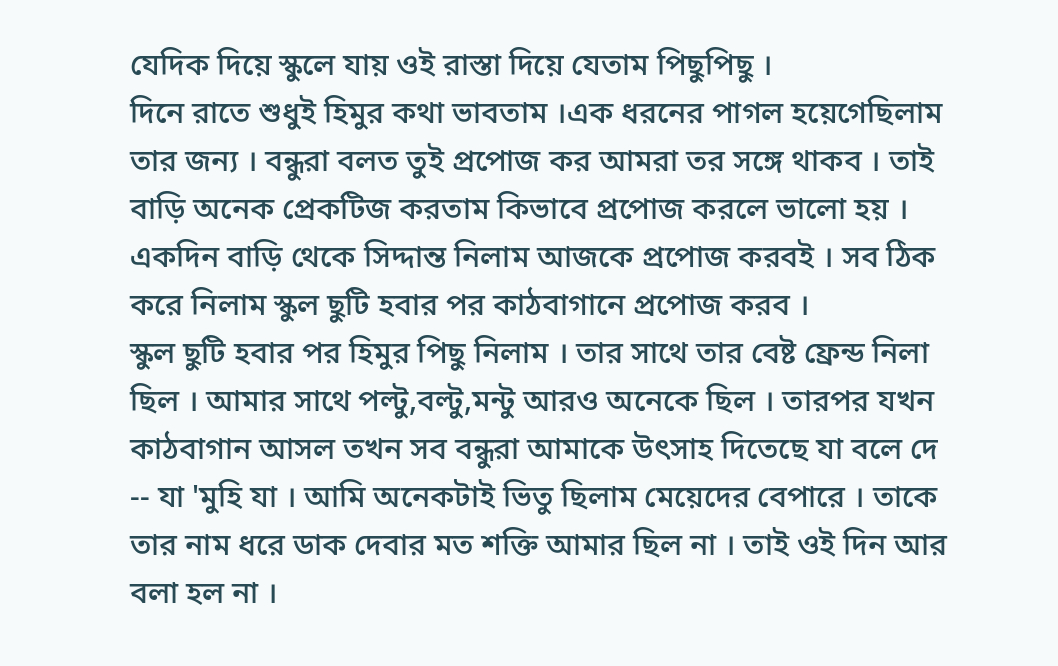যেদিক দিয়ে স্কুলে যায় ওই রাস্তা দিয়ে যেতাম পিছুপিছু ।
দিনে রাতে শুধুই হিমুর কথা ভাবতাম ।এক ধরনের পাগল হয়েগেছিলাম তার জন্য । বন্ধুরা বলত তুই প্রপোজ কর আমরা তর সঙ্গে থাকব । তাই বাড়ি অনেক প্রেকটিজ করতাম কিভাবে প্রপোজ করলে ভালো হয় । একদিন বাড়ি থেকে সিদ্দান্ত নিলাম আজকে প্রপোজ করবই । সব ঠিক করে নিলাম স্কুল ছুটি হবার পর কাঠবাগানে প্রপোজ করব ।
স্কুল ছুটি হবার পর হিমুর পিছু নিলাম । তার সাথে তার বেষ্ট ফ্রেন্ড নিলা ছিল । আমার সাথে পল্টু,বল্টু,মন্টু আরও অনেকে ছিল । তারপর যখন কাঠবাগান আসল তখন সব বন্ধুরা আমাকে উৎসাহ দিতেছে যা বলে দে -- যা 'মুহি যা । আমি অনেকটাই ভিতু ছিলাম মেয়েদের বেপারে । তাকে তার নাম ধরে ডাক দেবার মত শক্তি আমার ছিল না । তাই ওই দিন আর বলা হল না ।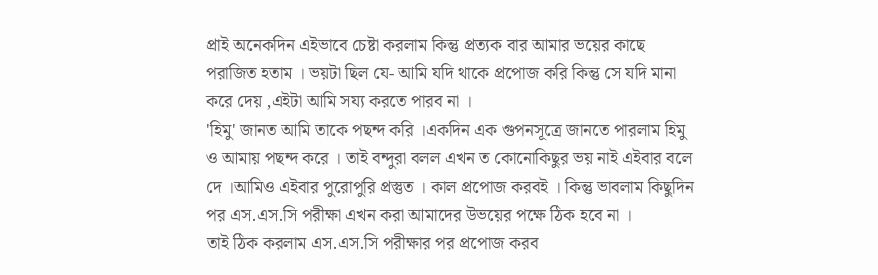প্রাই অনেকদিন এইভাবে চেষ্টা করলাম কিন্তু প্রত্যক বার আমার ভয়ের কাছে পরাজিত হতাম । ভয়টা ছিল যে- আমি যদি থাকে প্রপোজ করি কিন্তু সে যদি মানা করে দেয় ,এইটা আমি সয্য করতে পারব না ।
'হিমু' জানত আমি তাকে পছন্দ করি ।একদিন এক গুপনসূত্রে জানতে পারলাম হিমু ও আমায় পছন্দ করে । তাই বন্দুরা বলল এখন ত কোনোকিছুর ভয় নাই এইবার বলে দে ।আমিও এইবার পুরোপুরি প্রস্তুত । কাল প্রপোজ করবই । কিন্তু ভাবলাম কিছুদিন পর এস.এস.সি পরীক্ষা এখন করা আমাদের উভয়ের পক্ষে ঠিক হবে না ।
তাই ঠিক করলাম এস.এস.সি পরীক্ষার পর প্রপোজ করব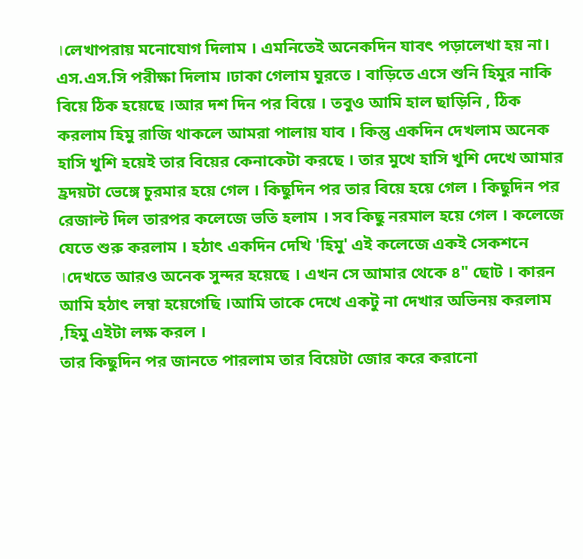।লেখাপরায় মনোযোগ দিলাম । এমনিতেই অনেকদিন যাবৎ পড়ালেখা হয় না।
এস.এস.সি পরীক্ষা দিলাম ।ঢাকা গেলাম ঘুরতে । বাড়িতে এসে শুনি হিমুর নাকি বিয়ে ঠিক হয়েছে ।আর দশ দিন পর বিয়ে । তবুও আমি হাল ছাড়িনি , ঠিক করলাম হিমু রাজি থাকলে আমরা পালায় যাব । কিন্তু একদিন দেখলাম অনেক হাসি খুশি হয়েই তার বিয়ের কেনাকেটা করছে । তার মুখে হাসি খুশি দেখে আমার হ্রদয়টা ভেঙ্গে চুরমার হয়ে গেল । কিছুদিন পর তার বিয়ে হয়ে গেল । কিছুদিন পর রেজাল্ট দিল তারপর কলেজে ভতি হলাম । সব কিছু নরমাল হয়ে গেল । কলেজে যেতে শুরু করলাম । হঠাৎ একদিন দেখি 'হিমু' এই কলেজে একই সেকশনে ।দেখতে আরও অনেক সুন্দর হয়েছে । এখন সে আমার থেকে ৪" ছোট । কারন আমি হঠাৎ লম্বা হয়েগেছি ।আমি তাকে দেখে একটু না দেখার অভিনয় করলাম ,হিমু এইটা লক্ষ করল ।
তার কিছুদিন পর জানতে পারলাম তার বিয়েটা জোর করে করানো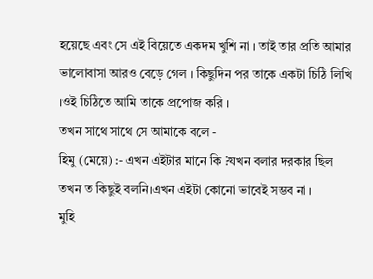হয়েছে এবং সে এই বিয়েতে একদম খুশি না । তাই তার প্রতি আমার ভালোবাসা আরও বেড়ে গেল । কিছুদিন পর তাকে একটা চিঠি লিখি ।ওই চিঠিতে আমি তাকে প্রপোজ করি ।
তখন সাথে সাথে সে আমাকে বলে -
হিমু (মেয়ে) :- এখন এইটার মানে কি ?যখন বলার দরকার ছিল তখন ত কিছুই বলনি।এখন এইটা কোনো ভাবেই সম্ভব না ।
মুহি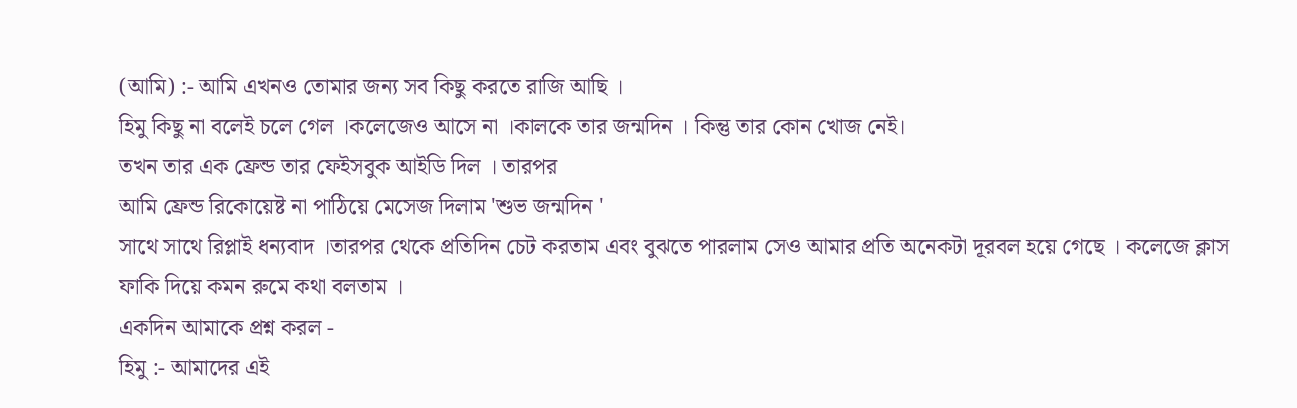(আমি) :- আমি এখনও তোমার জন্য সব কিছু করতে রাজি আছি ।
হিমু কিছু না বলেই চলে গেল ।কলেজেও আসে না ।কালকে তার জন্মদিন । কিন্তু তার কোন খোজ নেই।
তখন তার এক ফ্রেন্ড তার ফেইসবুক আইডি দিল । তারপর
আমি ফ্রেন্ড রিকোয়েষ্ট না পাঠিয়ে মেসেজ দিলাম 'শুভ জন্মদিন '
সাথে সাথে রিপ্লাই ধন্যবাদ ।তারপর থেকে প্রতিদিন চেট করতাম এবং বুঝতে পারলাম সেও আমার প্রতি অনেকটা দূরবল হয়ে গেছে । কলেজে ক্লাস ফাকি দিয়ে কমন রুমে কথা বলতাম ।
একদিন আমাকে প্রশ্ন করল -
হিমু :- আমাদের এই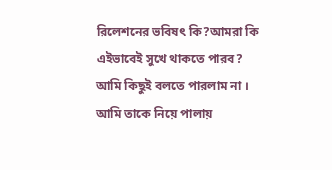রিলেশনের ভবিষৎ কি?আমরা কি এইভাবেই সুখে থাকতে পারব?
আমি কিছুই বলতে পারলাম না ।
আমি তাকে নিয়ে পালায়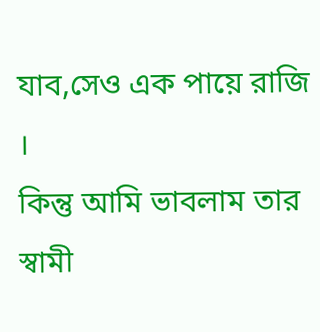যাব,সেও এক পায়ে রাজি ।
কিন্তু আমি ভাবলাম তার স্বামী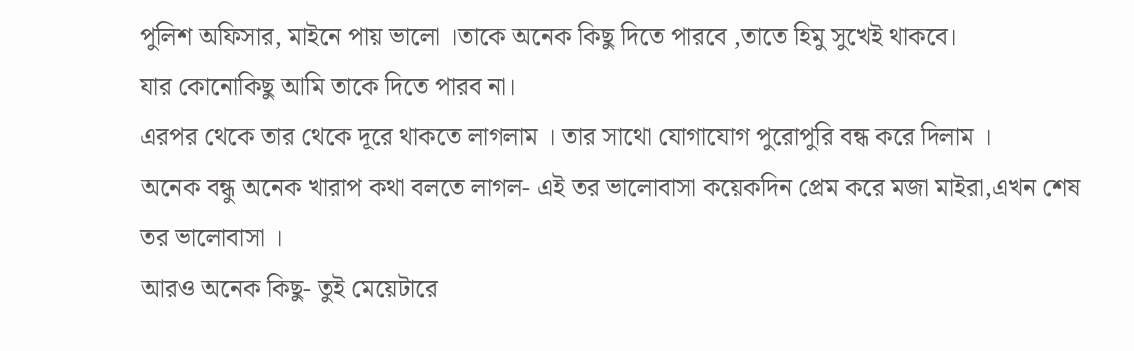পুলিশ অফিসার, মাইনে পায় ভালো ।তাকে অনেক কিছু দিতে পারবে ,তাতে হিমু সুখেই থাকবে।
যার কোনোকিছু আমি তাকে দিতে পারব না।
এরপর থেকে তার থেকে দূরে থাকতে লাগলাম । তার সাথো যোগাযোগ পুরোপুরি বন্ধ করে দিলাম ।
অনেক বন্ধু অনেক খারাপ কথা বলতে লাগল- এই তর ভালোবাসা কয়েকদিন প্রেম করে মজা মাইরা,এখন শেষ তর ভালোবাসা ।
আরও অনেক কিছু- তুই মেয়েটারে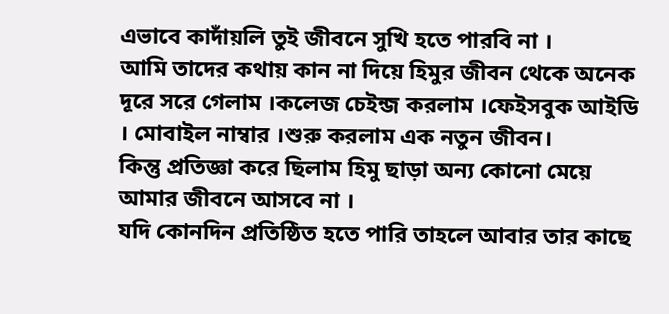এভাবে কাদাঁয়লি তুই জীবনে সুখি হতে পারবি না ।
আমি তাদের কথায় কান না দিয়ে হিমুর জীবন থেকে অনেক দূরে সরে গেলাম ।কলেজ চেইন্জ করলাম ।ফেইসবুক আইডি । মোবাইল নাম্বার ।শুরু করলাম এক নতুন জীবন।
কিন্তু প্রতিজ্ঞা করে ছিলাম হিমু ছাড়া অন্য কোনো মেয়ে আমার জীবনে আসবে না ।
যদি কোনদিন প্রতিষ্ঠিত হতে পারি তাহলে আবার তার কাছে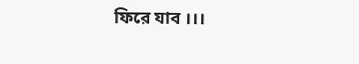ফিরে যাব ।।।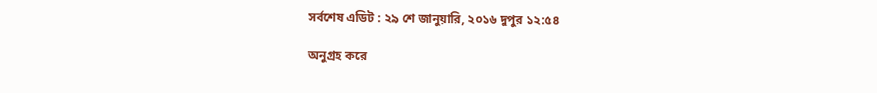সর্বশেষ এডিট : ২৯ শে জানুয়ারি, ২০১৬ দুপুর ১২:৫৪

অনুগ্রহ করে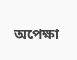অপেক্ষা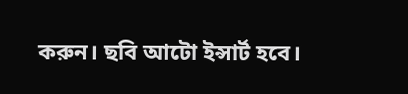করুন। ছবি আটো ইন্সার্ট হবে।